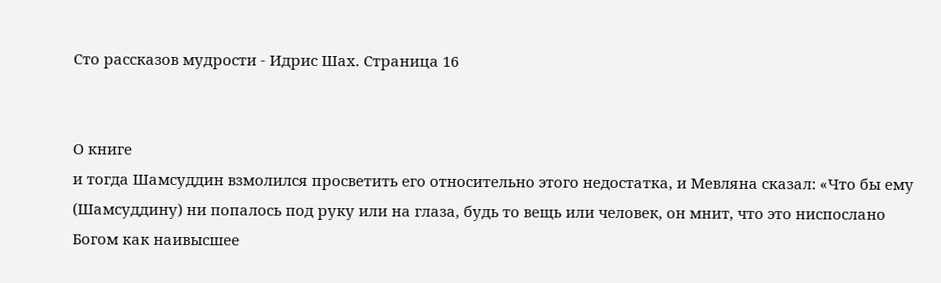Сто рассказов мудрости - Идрис Шах. Страница 16


О книге
и тогда Шамсуддин взмолился просветить его относительно этого недостатка, и Мевляна сказал: «Что бы ему (Шамсуддину) ни попалось под руку или на глаза, будь то вещь или человек, он мнит, что это ниспослано Богом как наивысшее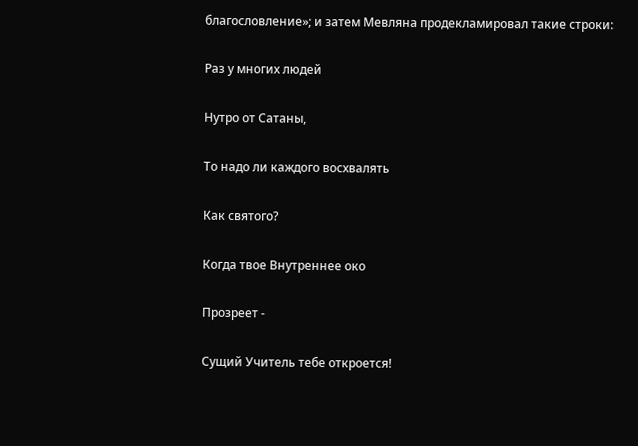благословление»; и затем Мевляна продекламировал такие строки:

Раз у многих людей

Нутро от Сатаны,

То надо ли каждого восхвалять

Как святого?

Когда твое Внутреннее око

Прозреет -

Сущий Учитель тебе откроется!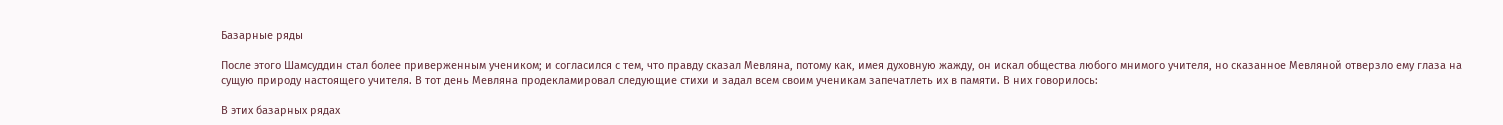Базарные ряды

После этого Шамсуддин стал более приверженным учеником; и согласился с тем, что правду сказал Мевляна, потому как, имея духовную жажду, он искал общества любого мнимого учителя, но сказанное Мевляной отверзло ему глаза на сущую природу настоящего учителя. В тот день Мевляна продекламировал следующие стихи и задал всем своим ученикам запечатлеть их в памяти. В них говорилось:

В этих базарных рядах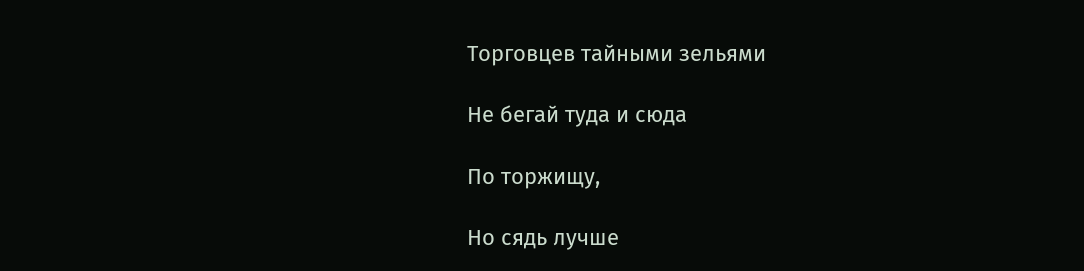Торговцев тайными зельями

Не бегай туда и сюда

По торжищу,

Но сядь лучше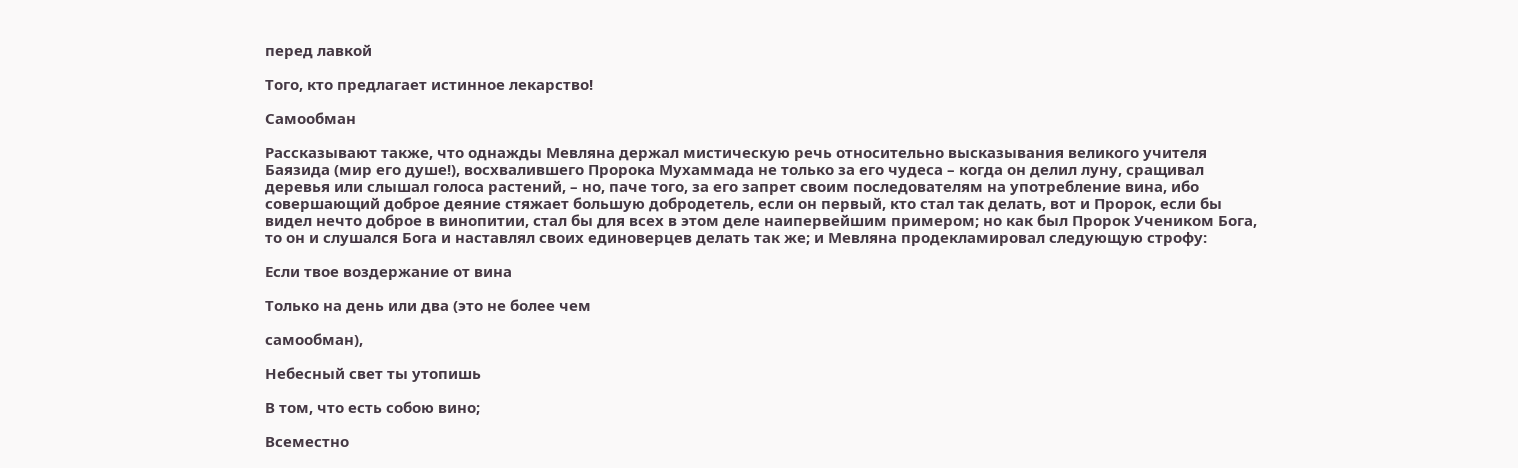перед лавкой

Того, кто предлагает истинное лекарство!

Самообман

Рассказывают также, что однажды Мевляна держал мистическую речь относительно высказывания великого учителя Баязида (мир его душе!), восхвалившего Пророка Мухаммада не только за его чудеса – когда он делил луну, сращивал деревья или слышал голоса растений, – но, паче того, за его запрет своим последователям на употребление вина, ибо совершающий доброе деяние стяжает большую добродетель, если он первый, кто стал так делать, вот и Пророк, если бы видел нечто доброе в винопитии, стал бы для всех в этом деле наипервейшим примером; но как был Пророк Учеником Бога, то он и слушался Бога и наставлял своих единоверцев делать так же; и Мевляна продекламировал следующую строфу:

Если твое воздержание от вина

Только на день или два (это не более чем

самообман),

Небесный свет ты утопишь

В том, что есть собою вино;

Всеместно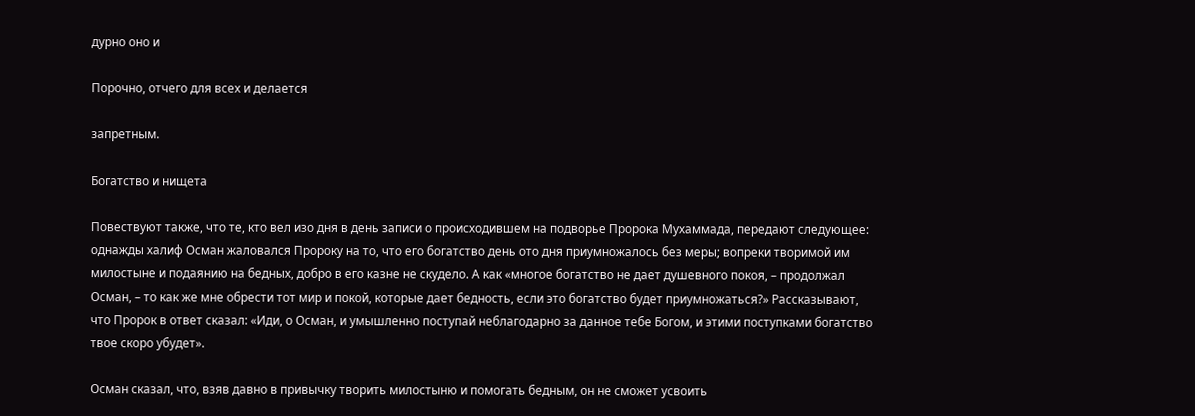дурно оно и

Порочно, отчего для всех и делается

запретным.

Богатство и нищета

Повествуют также, что те, кто вел изо дня в день записи о происходившем на подворье Пророка Мухаммада, передают следующее: однажды халиф Осман жаловался Пророку на то, что его богатство день ото дня приумножалось без меры; вопреки творимой им милостыне и подаянию на бедных, добро в его казне не скудело. А как «многое богатство не дает душевного покоя, – продолжал Осман, – то как же мне обрести тот мир и покой, которые дает бедность, если это богатство будет приумножаться?» Рассказывают, что Пророк в ответ сказал: «Иди, о Осман, и умышленно поступай неблагодарно за данное тебе Богом, и этими поступками богатство твое скоро убудет».

Осман сказал, что, взяв давно в привычку творить милостыню и помогать бедным, он не сможет усвоить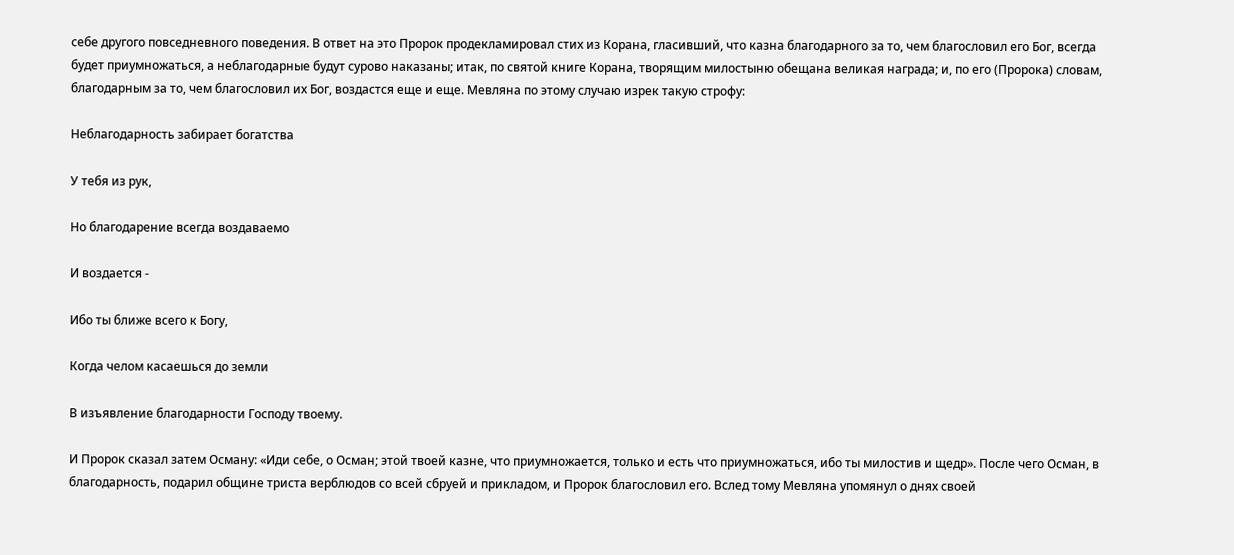себе другого повседневного поведения. В ответ на это Пророк продекламировал стих из Корана, гласивший, что казна благодарного за то, чем благословил его Бог, всегда будет приумножаться, а неблагодарные будут сурово наказаны; итак, по святой книге Корана, творящим милостыню обещана великая награда; и, по его (Пророка) словам, благодарным за то, чем благословил их Бог, воздастся еще и еще. Мевляна по этому случаю изрек такую строфу:

Неблагодарность забирает богатства

У тебя из рук,

Но благодарение всегда воздаваемо

И воздается -

Ибо ты ближе всего к Богу,

Когда челом касаешься до земли

В изъявление благодарности Господу твоему.

И Пророк сказал затем Осману: «Иди себе, о Осман; этой твоей казне, что приумножается, только и есть что приумножаться, ибо ты милостив и щедр». После чего Осман, в благодарность, подарил общине триста верблюдов со всей сбруей и прикладом, и Пророк благословил его. Вслед тому Мевляна упомянул о днях своей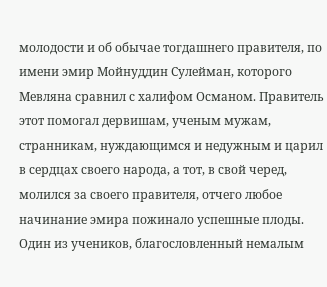молодости и об обычае тогдашнего правителя, по имени эмир Мойнуддин Сулейман, которого Мевляна сравнил с халифом Османом. Правитель этот помогал дервишам, ученым мужам, странникам, нуждающимся и недужным и царил в сердцах своего народа, а тот, в свой черед, молился за своего правителя, отчего любое начинание эмира пожинало успешные плоды. Один из учеников, благословленный немалым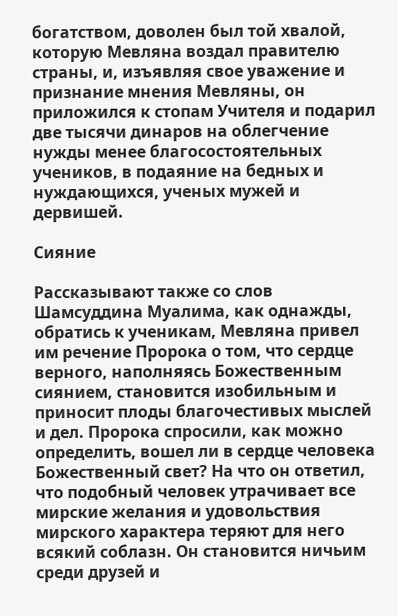богатством, доволен был той хвалой, которую Мевляна воздал правителю страны, и, изъявляя свое уважение и признание мнения Мевляны, он приложился к стопам Учителя и подарил две тысячи динаров на облегчение нужды менее благосостоятельных учеников, в подаяние на бедных и нуждающихся, ученых мужей и дервишей.

Сияние

Рассказывают также со слов Шамсуддина Муалима, как однажды, обратись к ученикам, Мевляна привел им речение Пророка о том, что сердце верного, наполняясь Божественным сиянием, становится изобильным и приносит плоды благочестивых мыслей и дел. Пророка спросили, как можно определить, вошел ли в сердце человека Божественный свет? На что он ответил, что подобный человек утрачивает все мирские желания и удовольствия мирского характера теряют для него всякий соблазн. Он становится ничьим среди друзей и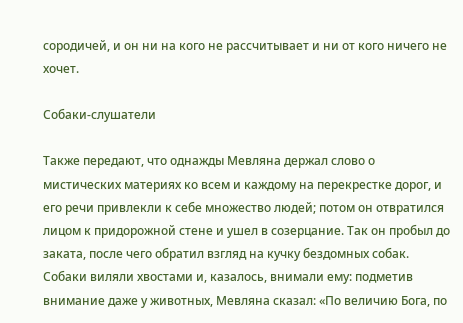сородичей, и он ни на кого не рассчитывает и ни от кого ничего не хочет.

Собаки-слушатели

Также передают, что однажды Мевляна держал слово о мистических материях ко всем и каждому на перекрестке дорог, и его речи привлекли к себе множество людей; потом он отвратился лицом к придорожной стене и ушел в созерцание. Так он пробыл до заката, после чего обратил взгляд на кучку бездомных собак. Собаки виляли хвостами и, казалось, внимали ему: подметив внимание даже у животных, Мевляна сказал: «По величию Бога, по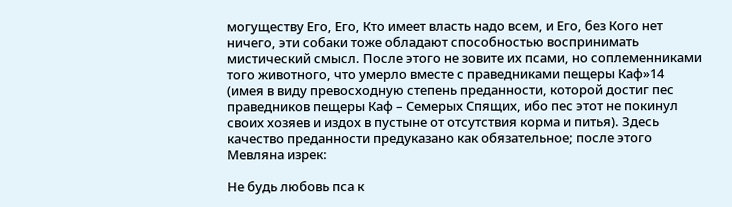могуществу Его, Его, Кто имеет власть надо всем, и Его, без Кого нет ничего, эти собаки тоже обладают способностью воспринимать мистический смысл. После этого не зовите их псами, но соплеменниками того животного, что умерло вместе с праведниками пещеры Каф»14 (имея в виду превосходную степень преданности, которой достиг пес праведников пещеры Каф – Семерых Спящих, ибо пес этот не покинул своих хозяев и издох в пустыне от отсутствия корма и питья). Здесь качество преданности предуказано как обязательное; после этого Мевляна изрек:

Не будь любовь пса к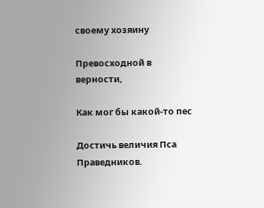своему хозяину

Превосходной в верности,

Как мог бы какой-то пес

Достичь величия Пса Праведников.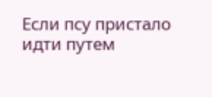Если псу пристало идти путем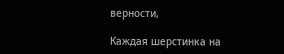верности,

Каждая шерстинка на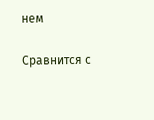нем

Сравнится с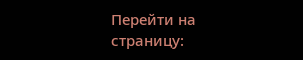Перейти на страницу: